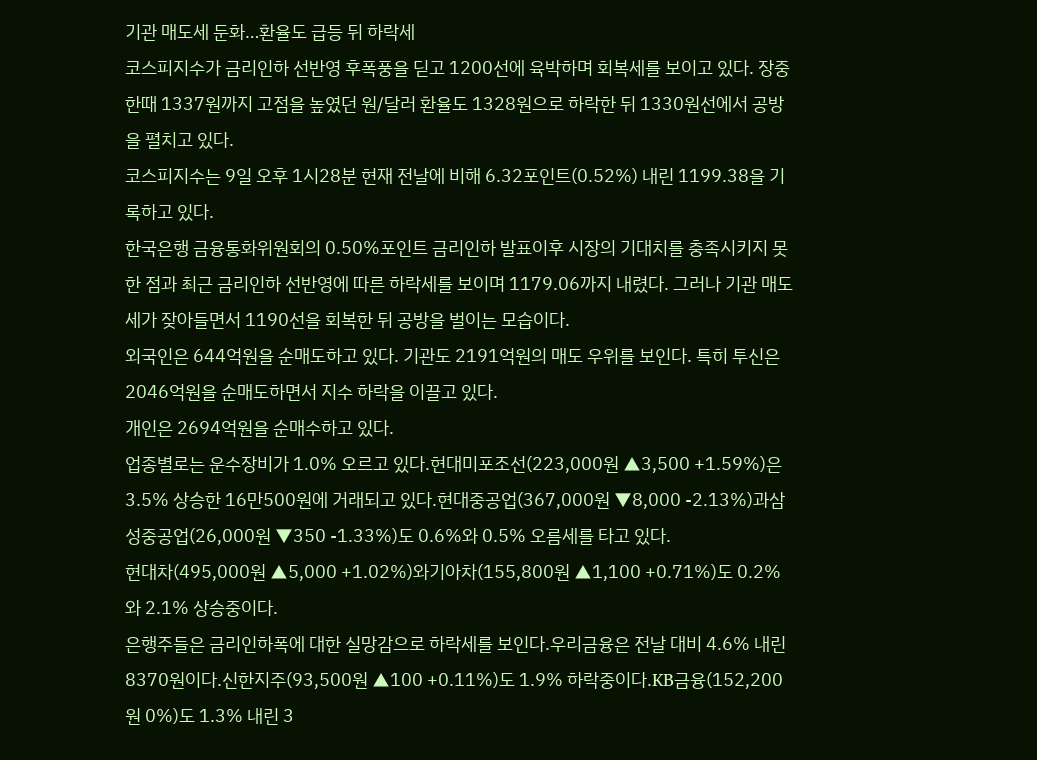기관 매도세 둔화…환율도 급등 뒤 하락세
코스피지수가 금리인하 선반영 후폭풍을 딛고 1200선에 육박하며 회복세를 보이고 있다. 장중 한때 1337원까지 고점을 높였던 원/달러 환율도 1328원으로 하락한 뒤 1330원선에서 공방을 펼치고 있다.
코스피지수는 9일 오후 1시28분 현재 전날에 비해 6.32포인트(0.52%) 내린 1199.38을 기록하고 있다.
한국은행 금융통화위원회의 0.50%포인트 금리인하 발표이후 시장의 기대치를 충족시키지 못한 점과 최근 금리인하 선반영에 따른 하락세를 보이며 1179.06까지 내렸다. 그러나 기관 매도세가 잦아들면서 1190선을 회복한 뒤 공방을 벌이는 모습이다.
외국인은 644억원을 순매도하고 있다. 기관도 2191억원의 매도 우위를 보인다. 특히 투신은 2046억원을 순매도하면서 지수 하락을 이끌고 있다.
개인은 2694억원을 순매수하고 있다.
업종별로는 운수장비가 1.0% 오르고 있다.현대미포조선(223,000원 ▲3,500 +1.59%)은 3.5% 상승한 16만500원에 거래되고 있다.현대중공업(367,000원 ▼8,000 -2.13%)과삼성중공업(26,000원 ▼350 -1.33%)도 0.6%와 0.5% 오름세를 타고 있다.
현대차(495,000원 ▲5,000 +1.02%)와기아차(155,800원 ▲1,100 +0.71%)도 0.2%와 2.1% 상승중이다.
은행주들은 금리인하폭에 대한 실망감으로 하락세를 보인다.우리금융은 전날 대비 4.6% 내린 8370원이다.신한지주(93,500원 ▲100 +0.11%)도 1.9% 하락중이다.KB금융(152,200원 0%)도 1.3% 내린 3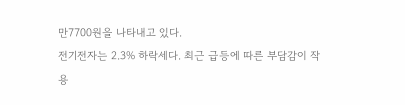만7700원을 나타내고 있다.
전기전자는 2.3% 하락세다. 최근 급등에 따른 부담감이 작용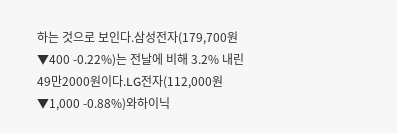하는 것으로 보인다.삼성전자(179,700원 ▼400 -0.22%)는 전날에 비해 3.2% 내린 49만2000원이다.LG전자(112,000원 ▼1,000 -0.88%)와하이닉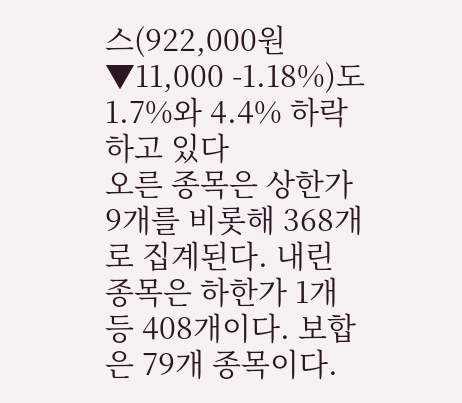스(922,000원 ▼11,000 -1.18%)도 1.7%와 4.4% 하락하고 있다
오른 종목은 상한가 9개를 비롯해 368개로 집계된다. 내린 종목은 하한가 1개 등 408개이다. 보합은 79개 종목이다.